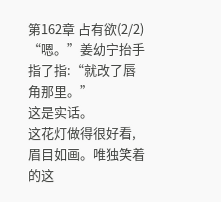第162章 占有欲(2/2)
“嗯。”姜幼宁抬手指了指:“就改了唇角那里。”
这是实话。
这花灯做得很好看,眉目如画。唯独笑着的这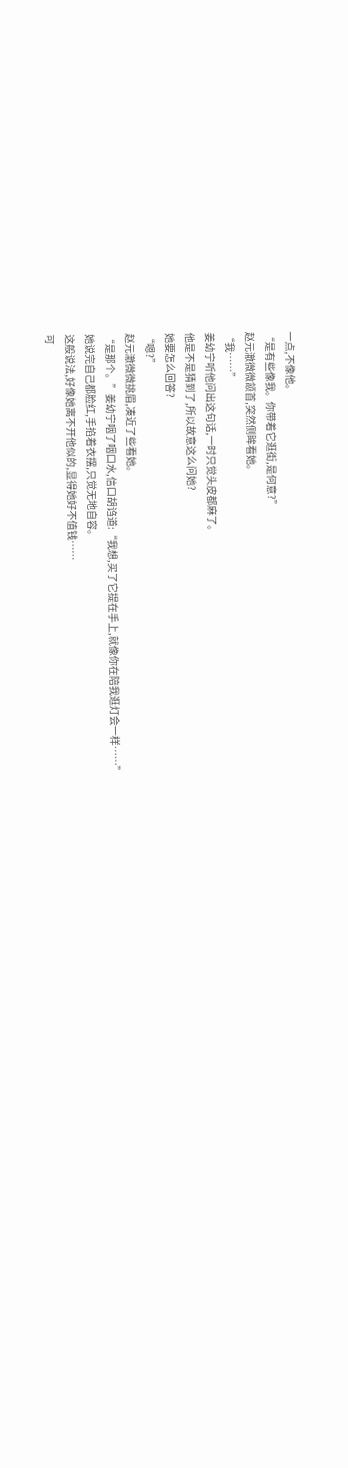一点,不像他。
“是有些像我。你带着它逛街,是何意?”
赵元澈微微颔首,突然侧眸看她。
“我……”
姜幼宁听他问出这句话,一时只觉头皮都麻了。
他是不是猜到了,所以故意这么问她?
她要怎么回答?
“嗯?”
赵元澈微微挑眉,凑近了些看她。
“是那个。”姜幼宁咽了咽口水,信口胡诌道:“我想,买了它提在手上,就像你在陪我逛灯会一样……”
她说完自己都脸红,手掐着衣摆,只觉无地自容。
这般说法,好像她离不开他似的,显得她好不值钱……
可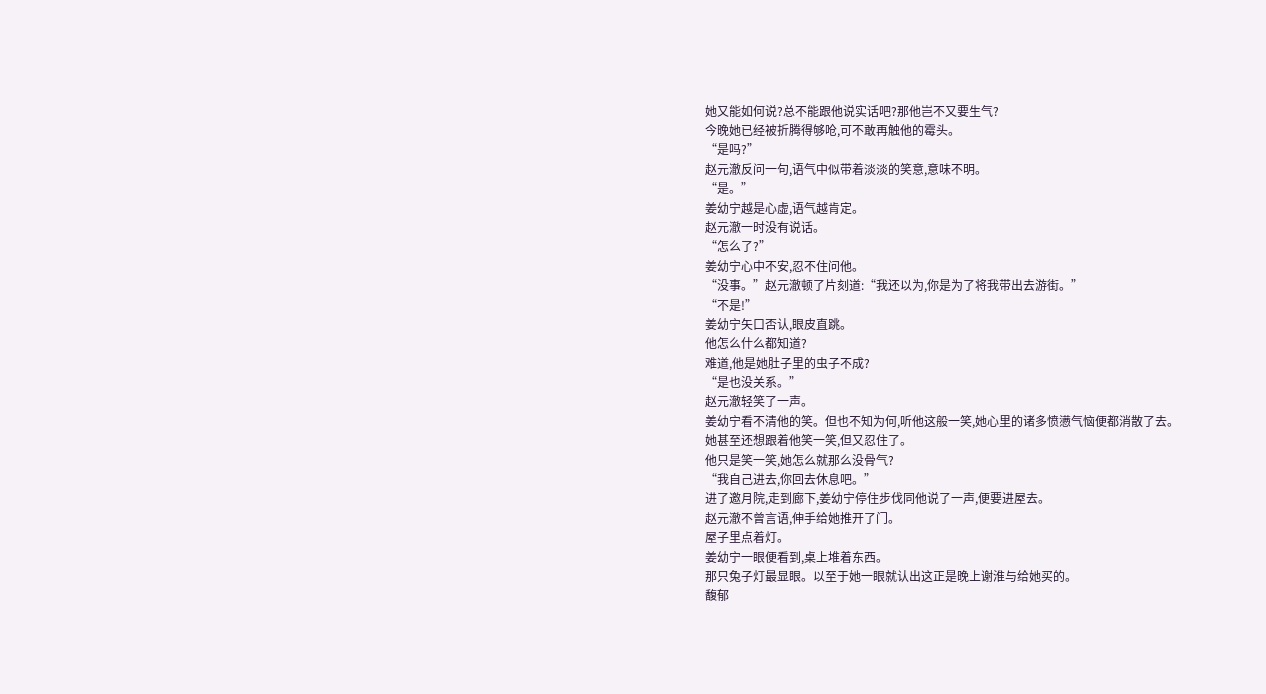她又能如何说?总不能跟他说实话吧?那他岂不又要生气?
今晚她已经被折腾得够呛,可不敢再触他的霉头。
“是吗?”
赵元澈反问一句,语气中似带着淡淡的笑意,意味不明。
“是。”
姜幼宁越是心虚,语气越肯定。
赵元澈一时没有说话。
“怎么了?”
姜幼宁心中不安,忍不住问他。
“没事。”赵元澈顿了片刻道:“我还以为,你是为了将我带出去游街。”
“不是!”
姜幼宁矢口否认,眼皮直跳。
他怎么什么都知道?
难道,他是她肚子里的虫子不成?
“是也没关系。”
赵元澈轻笑了一声。
姜幼宁看不清他的笑。但也不知为何,听他这般一笑,她心里的诸多愤懑气恼便都消散了去。
她甚至还想跟着他笑一笑,但又忍住了。
他只是笑一笑,她怎么就那么没骨气?
“我自己进去,你回去休息吧。”
进了邀月院,走到廊下,姜幼宁停住步伐同他说了一声,便要进屋去。
赵元澈不曾言语,伸手给她推开了门。
屋子里点着灯。
姜幼宁一眼便看到,桌上堆着东西。
那只兔子灯最显眼。以至于她一眼就认出这正是晚上谢淮与给她买的。
馥郁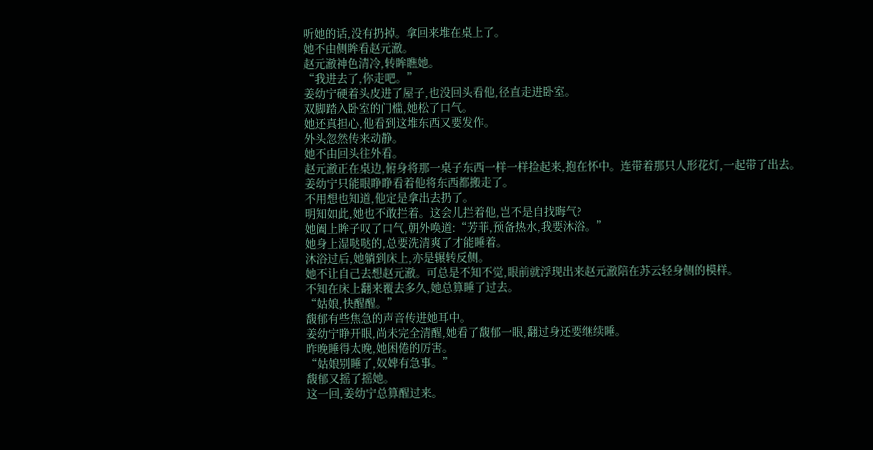听她的话,没有扔掉。拿回来堆在桌上了。
她不由侧眸看赵元澈。
赵元澈神色清冷,转眸瞧她。
“我进去了,你走吧。”
姜幼宁硬着头皮进了屋子,也没回头看他,径直走进卧室。
双脚踏入卧室的门槛,她松了口气。
她还真担心,他看到这堆东西又要发作。
外头忽然传来动静。
她不由回头往外看。
赵元澈正在桌边,俯身将那一桌子东西一样一样捡起来,抱在怀中。连带着那只人形花灯,一起带了出去。
姜幼宁只能眼睁睁看着他将东西都搬走了。
不用想也知道,他定是拿出去扔了。
明知如此,她也不敢拦着。这会儿拦着他,岂不是自找晦气?
她阖上眸子叹了口气,朝外唤道:“芳菲,预备热水,我要沐浴。”
她身上湿哒哒的,总要洗清爽了才能睡着。
沐浴过后,她躺到床上,亦是辗转反侧。
她不让自己去想赵元澈。可总是不知不觉,眼前就浮现出来赵元澈陪在苏云轻身侧的模样。
不知在床上翻来覆去多久,她总算睡了过去。
“姑娘,快醒醒。”
馥郁有些焦急的声音传进她耳中。
姜幼宁睁开眼,尚未完全清醒,她看了馥郁一眼,翻过身还要继续睡。
昨晚睡得太晚,她困倦的厉害。
“姑娘别睡了,奴婢有急事。”
馥郁又摇了摇她。
这一回,姜幼宁总算醒过来。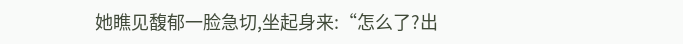她瞧见馥郁一脸急切,坐起身来:“怎么了?出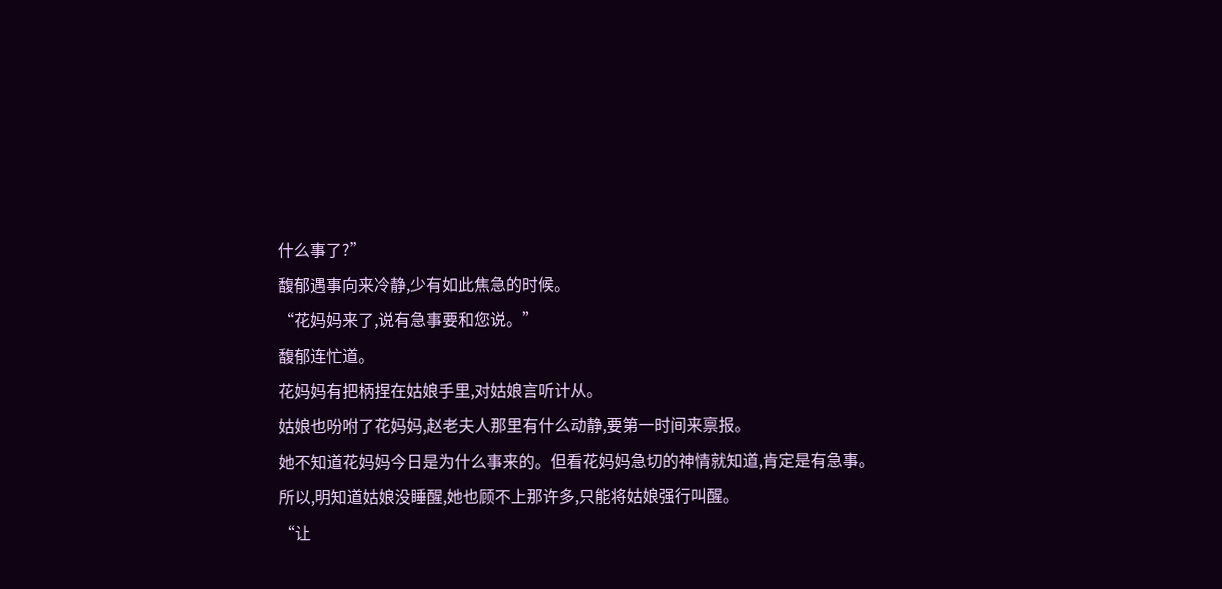什么事了?”
馥郁遇事向来冷静,少有如此焦急的时候。
“花妈妈来了,说有急事要和您说。”
馥郁连忙道。
花妈妈有把柄捏在姑娘手里,对姑娘言听计从。
姑娘也吩咐了花妈妈,赵老夫人那里有什么动静,要第一时间来禀报。
她不知道花妈妈今日是为什么事来的。但看花妈妈急切的神情就知道,肯定是有急事。
所以,明知道姑娘没睡醒,她也顾不上那许多,只能将姑娘强行叫醒。
“让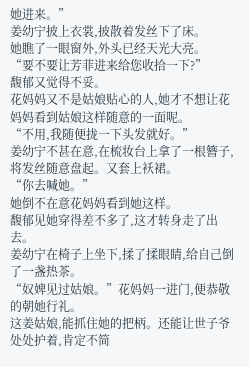她进来。”
姜幼宁披上衣裳,披散着发丝下了床。
她瞧了一眼窗外,外头已经天光大亮。
“要不要让芳菲进来给您收拾一下?”
馥郁又觉得不妥。
花妈妈又不是姑娘贴心的人,她才不想让花妈妈看到姑娘这样随意的一面呢。
“不用,我随便拢一下头发就好。”
姜幼宁不甚在意,在梳妆台上拿了一根簪子,将发丝随意盘起。又套上袄裙。
“你去喊她。”
她倒不在意花妈妈看到她这样。
馥郁见她穿得差不多了,这才转身走了出去。
姜幼宁在椅子上坐下,揉了揉眼睛,给自己倒了一盏热茶。
“奴婢见过姑娘。”花妈妈一进门,便恭敬的朝她行礼。
这姜姑娘,能抓住她的把柄。还能让世子爷处处护着,肯定不简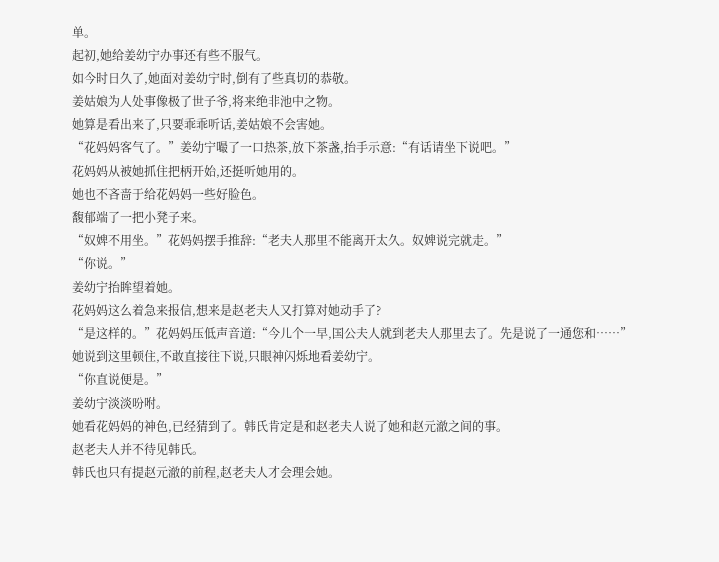单。
起初,她给姜幼宁办事还有些不服气。
如今时日久了,她面对姜幼宁时,倒有了些真切的恭敬。
姜姑娘为人处事像极了世子爷,将来绝非池中之物。
她算是看出来了,只要乖乖听话,姜姑娘不会害她。
“花妈妈客气了。”姜幼宁嘬了一口热茶,放下茶盏,抬手示意:“有话请坐下说吧。”
花妈妈从被她抓住把柄开始,还挺听她用的。
她也不吝啬于给花妈妈一些好脸色。
馥郁端了一把小凳子来。
“奴婢不用坐。”花妈妈摆手推辞:“老夫人那里不能离开太久。奴婢说完就走。”
“你说。”
姜幼宁抬眸望着她。
花妈妈这么着急来报信,想来是赵老夫人又打算对她动手了?
“是这样的。”花妈妈压低声音道:“今儿个一早,国公夫人就到老夫人那里去了。先是说了一通您和……”
她说到这里顿住,不敢直接往下说,只眼神闪烁地看姜幼宁。
“你直说便是。”
姜幼宁淡淡吩咐。
她看花妈妈的神色,已经猜到了。韩氏肯定是和赵老夫人说了她和赵元澈之间的事。
赵老夫人并不待见韩氏。
韩氏也只有提赵元澈的前程,赵老夫人才会理会她。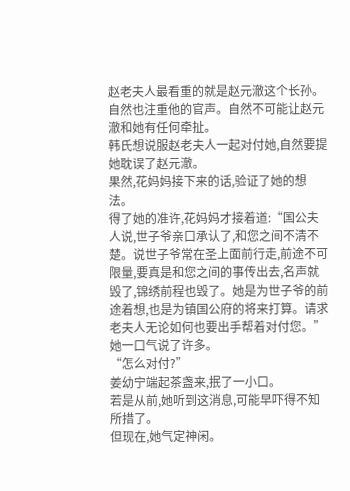赵老夫人最看重的就是赵元澈这个长孙。自然也注重他的官声。自然不可能让赵元澈和她有任何牵扯。
韩氏想说服赵老夫人一起对付她,自然要提她耽误了赵元澈。
果然,花妈妈接下来的话,验证了她的想法。
得了她的准许,花妈妈才接着道:“国公夫人说,世子爷亲口承认了,和您之间不清不楚。说世子爷常在圣上面前行走,前途不可限量,要真是和您之间的事传出去,名声就毁了,锦绣前程也毁了。她是为世子爷的前途着想,也是为镇国公府的将来打算。请求老夫人无论如何也要出手帮着对付您。”
她一口气说了许多。
“怎么对付?”
姜幼宁端起茶盏来,抿了一小口。
若是从前,她听到这消息,可能早吓得不知所措了。
但现在,她气定神闲。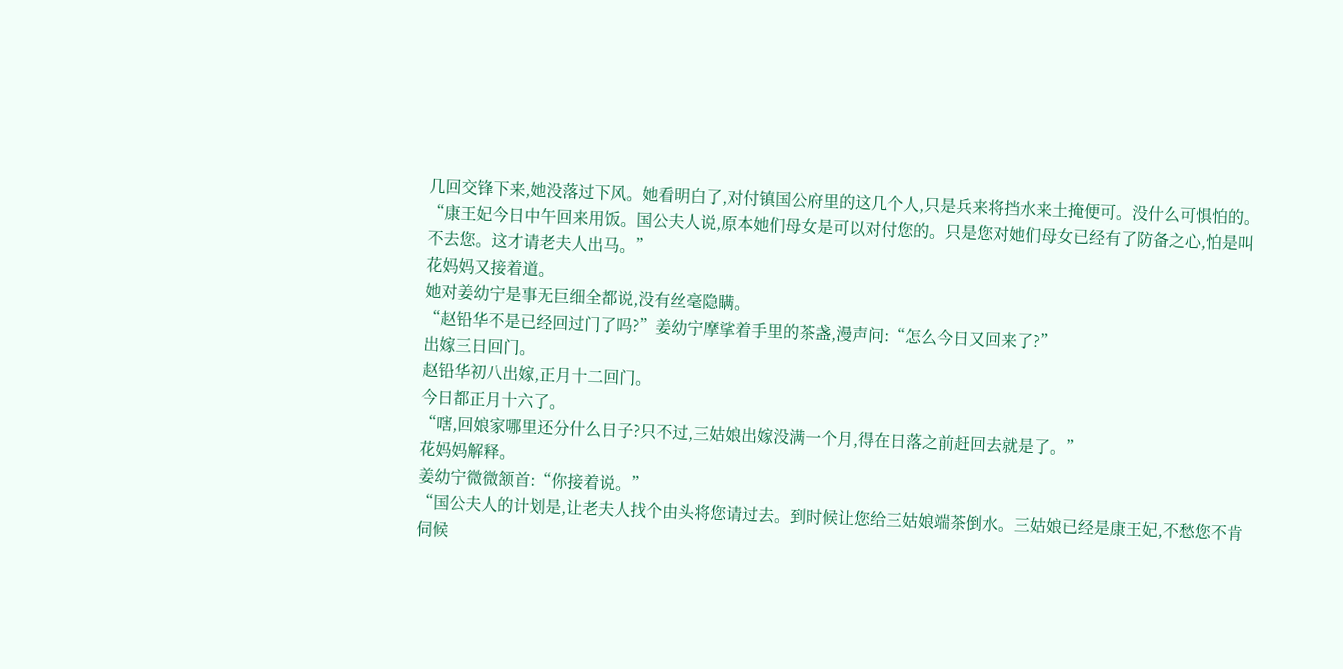几回交锋下来,她没落过下风。她看明白了,对付镇国公府里的这几个人,只是兵来将挡水来土掩便可。没什么可惧怕的。
“康王妃今日中午回来用饭。国公夫人说,原本她们母女是可以对付您的。只是您对她们母女已经有了防备之心,怕是叫不去您。这才请老夫人出马。”
花妈妈又接着道。
她对姜幼宁是事无巨细全都说,没有丝毫隐瞒。
“赵铅华不是已经回过门了吗?”姜幼宁摩挲着手里的茶盏,漫声问:“怎么今日又回来了?”
出嫁三日回门。
赵铅华初八出嫁,正月十二回门。
今日都正月十六了。
“嗐,回娘家哪里还分什么日子?只不过,三姑娘出嫁没满一个月,得在日落之前赶回去就是了。”
花妈妈解释。
姜幼宁微微颔首:“你接着说。”
“国公夫人的计划是,让老夫人找个由头将您请过去。到时候让您给三姑娘端茶倒水。三姑娘已经是康王妃,不愁您不肯伺候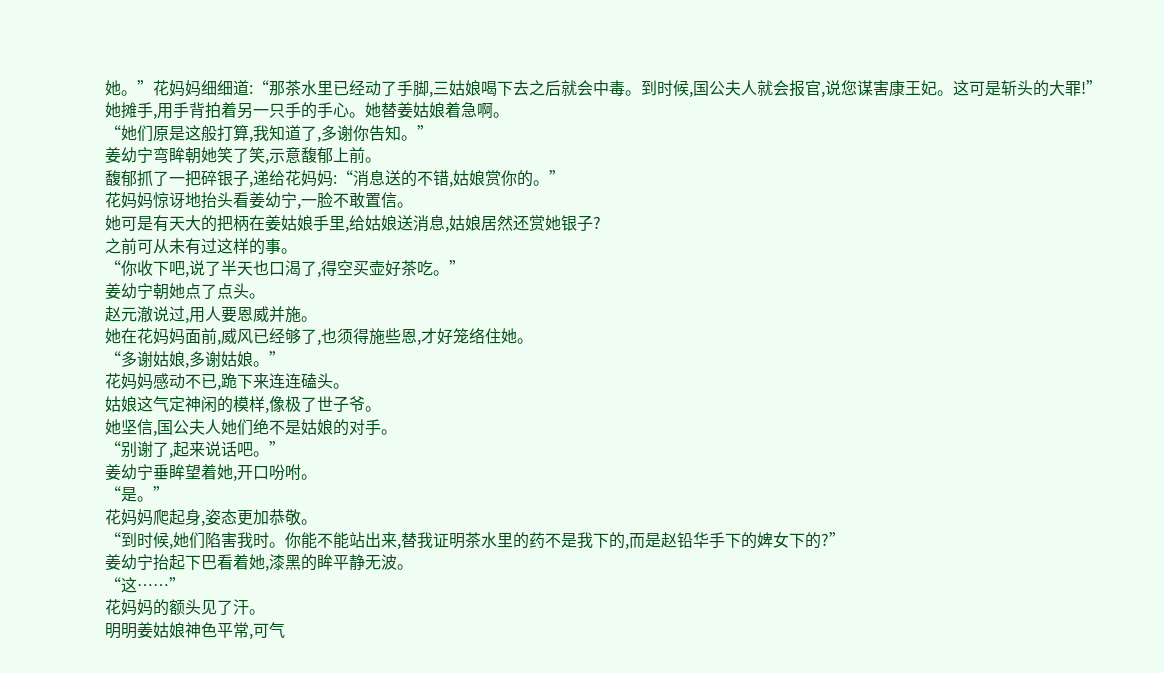她。”花妈妈细细道:“那茶水里已经动了手脚,三姑娘喝下去之后就会中毒。到时候,国公夫人就会报官,说您谋害康王妃。这可是斩头的大罪!”
她摊手,用手背拍着另一只手的手心。她替姜姑娘着急啊。
“她们原是这般打算,我知道了,多谢你告知。”
姜幼宁弯眸朝她笑了笑,示意馥郁上前。
馥郁抓了一把碎银子,递给花妈妈:“消息送的不错,姑娘赏你的。”
花妈妈惊讶地抬头看姜幼宁,一脸不敢置信。
她可是有天大的把柄在姜姑娘手里,给姑娘送消息,姑娘居然还赏她银子?
之前可从未有过这样的事。
“你收下吧,说了半天也口渴了,得空买壶好茶吃。”
姜幼宁朝她点了点头。
赵元澈说过,用人要恩威并施。
她在花妈妈面前,威风已经够了,也须得施些恩,才好笼络住她。
“多谢姑娘,多谢姑娘。”
花妈妈感动不已,跪下来连连磕头。
姑娘这气定神闲的模样,像极了世子爷。
她坚信,国公夫人她们绝不是姑娘的对手。
“别谢了,起来说话吧。”
姜幼宁垂眸望着她,开口吩咐。
“是。”
花妈妈爬起身,姿态更加恭敬。
“到时候,她们陷害我时。你能不能站出来,替我证明茶水里的药不是我下的,而是赵铅华手下的婢女下的?”
姜幼宁抬起下巴看着她,漆黑的眸平静无波。
“这……”
花妈妈的额头见了汗。
明明姜姑娘神色平常,可气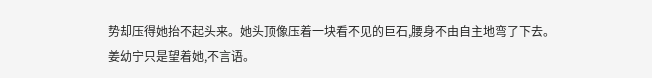势却压得她抬不起头来。她头顶像压着一块看不见的巨石,腰身不由自主地弯了下去。
姜幼宁只是望着她,不言语。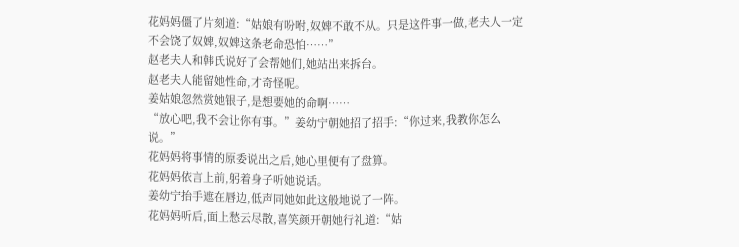花妈妈僵了片刻道:“姑娘有吩咐,奴婢不敢不从。只是这件事一做,老夫人一定不会饶了奴婢,奴婢这条老命恐怕……”
赵老夫人和韩氏说好了会帮她们,她站出来拆台。
赵老夫人能留她性命,才奇怪呢。
姜姑娘忽然赏她银子,是想要她的命啊……
“放心吧,我不会让你有事。”姜幼宁朝她招了招手:“你过来,我教你怎么说。”
花妈妈将事情的原委说出之后,她心里便有了盘算。
花妈妈依言上前,躬着身子听她说话。
姜幼宁抬手遮在唇边,低声同她如此这般地说了一阵。
花妈妈听后,面上愁云尽散,喜笑颜开朝她行礼道:“姑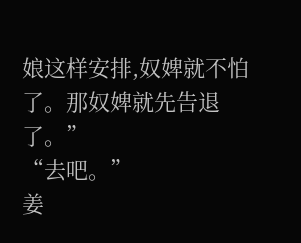娘这样安排,奴婢就不怕了。那奴婢就先告退了。”
“去吧。”
姜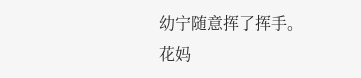幼宁随意挥了挥手。
花妈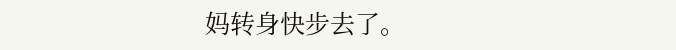妈转身快步去了。